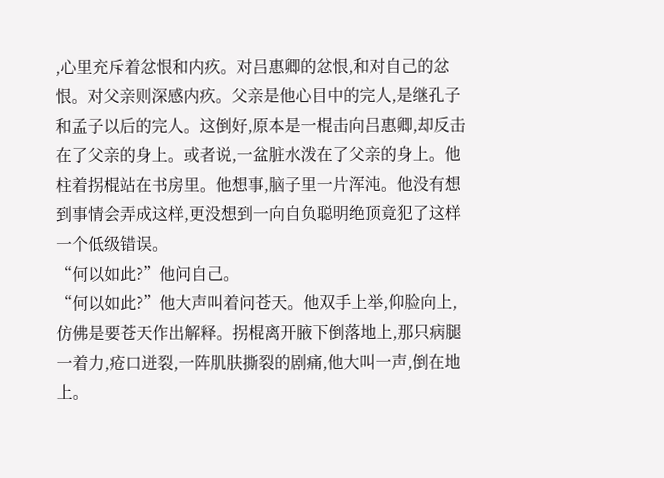,心里充斥着忿恨和内疚。对吕惠卿的忿恨,和对自己的忿恨。对父亲则深感内疚。父亲是他心目中的完人,是继孔子和孟子以后的完人。这倒好,原本是一棍击向吕惠卿,却反击在了父亲的身上。或者说,一盆脏水泼在了父亲的身上。他柱着拐棍站在书房里。他想事,脑子里一片浑沌。他没有想到事情会弄成这样,更没想到一向自负聪明绝顶竟犯了这样一个低级错误。
“何以如此?”他问自己。
“何以如此?”他大声叫着问苍天。他双手上举,仰脸向上,仿佛是要苍天作出解释。拐棍离开腋下倒落地上,那只病腿一着力,疮口迸裂,一阵肌肤撕裂的剧痛,他大叫一声,倒在地上。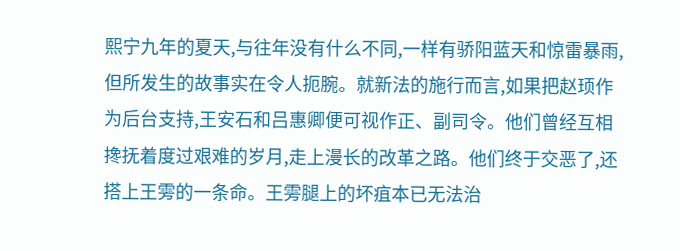熙宁九年的夏天,与往年没有什么不同,一样有骄阳蓝天和惊雷暴雨,但所发生的故事实在令人扼腕。就新法的施行而言,如果把赵顼作为后台支持,王安石和吕惠卿便可视作正、副司令。他们曾经互相搀抚着度过艰难的岁月,走上漫长的改革之路。他们终于交恶了,还搭上王雱的一条命。王雱腿上的坏疽本已无法治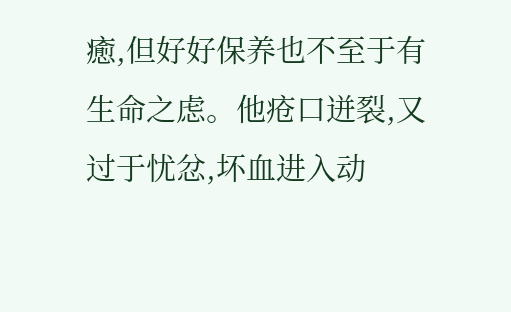癒,但好好保养也不至于有生命之虑。他疮口迸裂,又过于忧忿,坏血进入动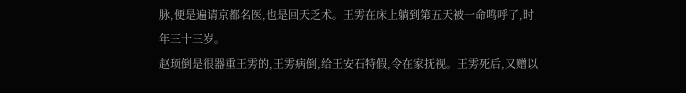脉,便是遍请京都名医,也是回天乏术。王雱在床上躺到第五天被一命鸣呼了,时年三十三岁。
赵顼倒是很器重王雱的,王雱病倒,给王安石特假,令在家抚视。王雱死后,又赠以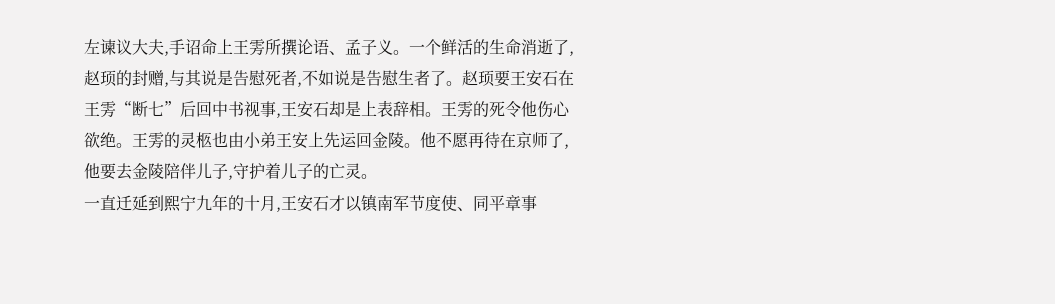左谏议大夫,手诏命上王雱所撰论语、孟子义。一个鲜活的生命消逝了,赵顼的封赠,与其说是告慰死者,不如说是告慰生者了。赵顼要王安石在王雱“断七”后回中书视事,王安石却是上表辞相。王雱的死令他伤心欲绝。王雱的灵柩也由小弟王安上先运回金陵。他不愿再待在京师了,他要去金陵陪伴儿子,守护着儿子的亡灵。
一直迁延到熙宁九年的十月,王安石才以镇南军节度使、同平章事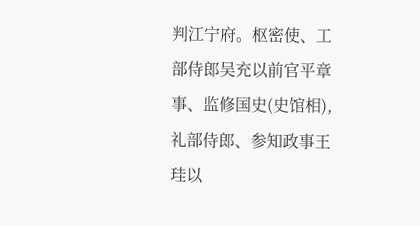判江宁府。枢密使、工部侍郎吴充以前官平章事、监修国史(史馆相),礼部侍郎、参知政事王珪以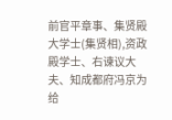前官平章事、集贤殿大学士(集贤相),资政殿学士、右谏议大夫、知成都府冯京为给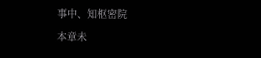事中、知枢密院
本章未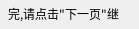完,请点击"下一页"继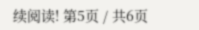续阅读! 第5页 / 共6页